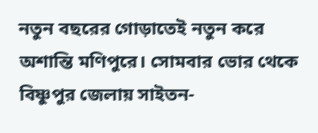নতুন বছরের গোড়াতেই নতুন করে অশান্তি মণিপুরে। সোমবার ভোর থেকে বিষ্ণুপুর জেলায় সাইতন-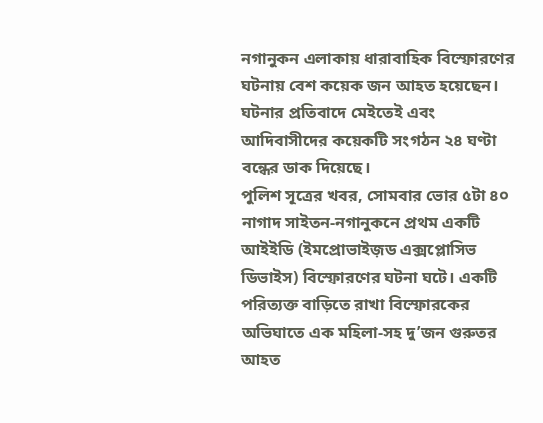নগানুকন এলাকায় ধারাবাহিক বিস্ফোরণের ঘটনায় বেশ কয়েক জন আহত হয়েছেন। ঘটনার প্রতিবাদে মেইতেই এবং আদিবাসীদের কয়েকটি সংগঠন ২৪ ঘণ্টা বন্ধের ডাক দিয়েছে।
পুলিশ সূত্রের খবর, সোমবার ভোর ৫টা ৪০ নাগাদ সাইতন-নগানুকনে প্রথম একটি আইইডি (ইমপ্রোভাইজ়ড এক্সপ্লোসিভ ডিভাইস) বিস্ফোরণের ঘটনা ঘটে। একটি পরিত্যক্ত বাড়িতে রাখা বিস্ফোরকের অভিঘাতে এক মহিলা-সহ দু’জন গুরুতর আহত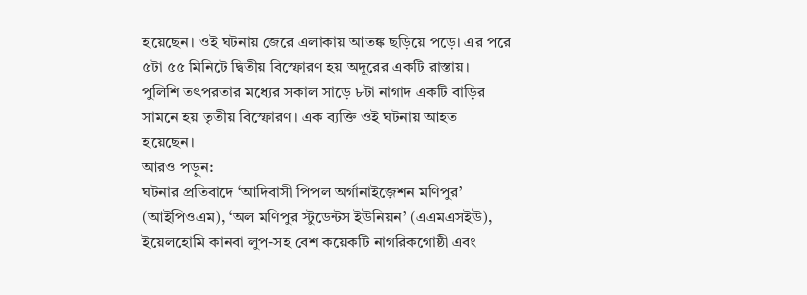হয়েছেন। ওই ঘটনায় জেরে এলাকায় আতঙ্ক ছড়িয়ে পড়ে। এর পরে ৫টা ৫৫ মিনিটে দ্বিতীয় বিস্ফোরণ হয় অদূরের একটি রাস্তায়। পুলিশি তৎপরতার মধ্যের সকাল সাড়ে ৮টা নাগাদ একটি বাড়ির সামনে হয় তৃতীয় বিস্ফোরণ। এক ব্যক্তি ওই ঘটনায় আহত হয়েছেন।
আরও পড়ুন:
ঘটনার প্রতিবাদে ‘আদিবাসী পিপল অর্গানাইজ়েশন মণিপুর’ (আইপিওএম), ‘অল মণিপুর স্টুডেন্টস ইউনিয়ন’ (এএমএসইউ), ইয়েলহোমি কানবা লুপ-সহ বেশ কয়েকটি নাগরিকগোষ্ঠী এবং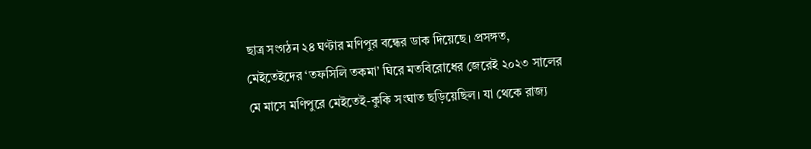ছাত্র সংগঠন ২৪ ঘণ্টার মণিপুর বন্ধের ডাক দিয়েছে। প্রসঙ্গত, মেইতেইদের ‘তফসিলি তকমা’ ঘিরে মতবিরোধের জেরেই ২০২৩ সালের মে মাসে মণিপুরে মেইতেই-কুকি সংঘাত ছড়িয়েছিল। যা থেকে রাজ্য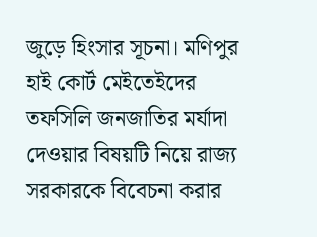জুড়ে হিংসার সূচনা। মণিপুর হাই কোর্ট মেইতেইদের তফসিলি জনজাতির মর্যাদা দেওয়ার বিষয়টি নিয়ে রাজ্য সরকারকে বিবেচনা করার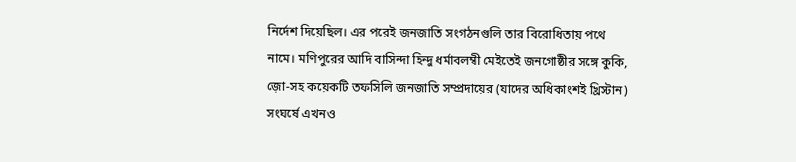নির্দেশ দিয়েছিল। এর পরেই জনজাতি সংগঠনগুলি তার বিরোধিতায় পথে নামে। মণিপুরের আদি বাসিন্দা হিন্দু ধর্মাবলম্বী মেইতেই জনগোষ্ঠীর সঙ্গে কুকি, জ়ো-সহ কয়েকটি তফসিলি জনজাতি সম্প্রদায়ের (যাদের অধিকাংশই খ্রিস্টান) সংঘর্ষে এখনও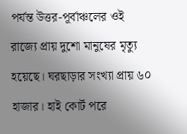পর্যন্ত উত্তর-পূর্বাঞ্চলের ওই রাজ্যে প্রায় দুশো মানুষের মৃত্যু হয়েছে। ঘরছাড়ার সংখ্যা প্রায় ৬০ হাজার। হাই কোর্ট পরে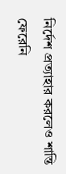নির্দেশ প্রত্যাহার করলেও শান্তি ফেরেনি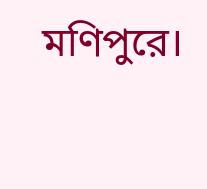মণিপুরে।